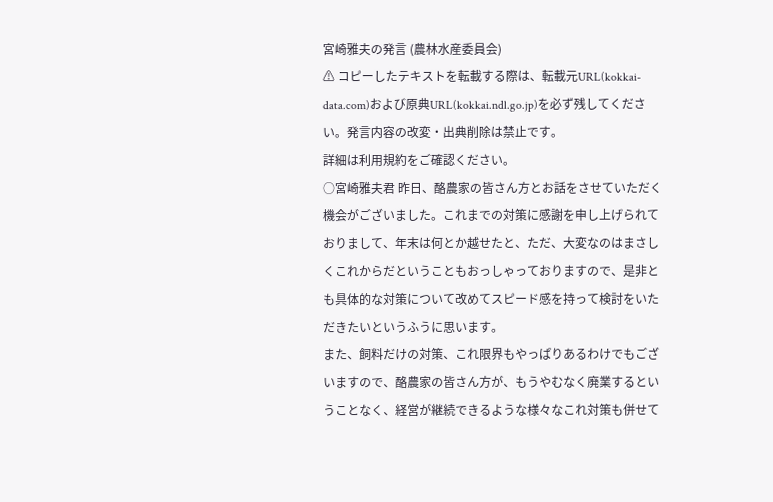宮崎雅夫の発言 (農林水産委員会)
⚠ コピーしたテキストを転載する際は、転載元URL(kokkai-data.com)および原典URL(kokkai.ndl.go.jp)を必ず残してください。発言内容の改変・出典削除は禁止です。
詳細は利用規約をご確認ください。
○宮崎雅夫君 昨日、酪農家の皆さん方とお話をさせていただく機会がございました。これまでの対策に感謝を申し上げられておりまして、年末は何とか越せたと、ただ、大変なのはまさしくこれからだということもおっしゃっておりますので、是非とも具体的な対策について改めてスピード感を持って検討をいただきたいというふうに思います。
また、飼料だけの対策、これ限界もやっぱりあるわけでもございますので、酪農家の皆さん方が、もうやむなく廃業するということなく、経営が継続できるような様々なこれ対策も併せて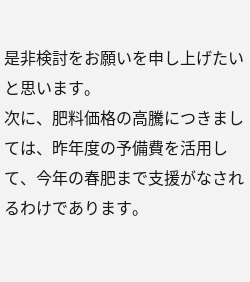是非検討をお願いを申し上げたいと思います。
次に、肥料価格の高騰につきましては、昨年度の予備費を活用して、今年の春肥まで支援がなされるわけであります。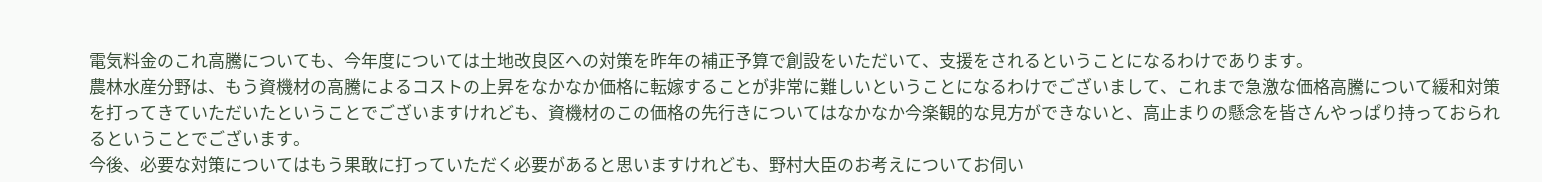電気料金のこれ高騰についても、今年度については土地改良区への対策を昨年の補正予算で創設をいただいて、支援をされるということになるわけであります。
農林水産分野は、もう資機材の高騰によるコストの上昇をなかなか価格に転嫁することが非常に難しいということになるわけでございまして、これまで急激な価格高騰について緩和対策を打ってきていただいたということでございますけれども、資機材のこの価格の先行きについてはなかなか今楽観的な見方ができないと、高止まりの懸念を皆さんやっぱり持っておられるということでございます。
今後、必要な対策についてはもう果敢に打っていただく必要があると思いますけれども、野村大臣のお考えについてお伺い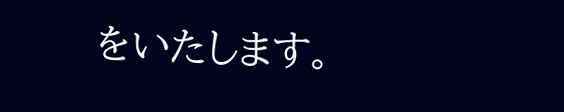をいたします。